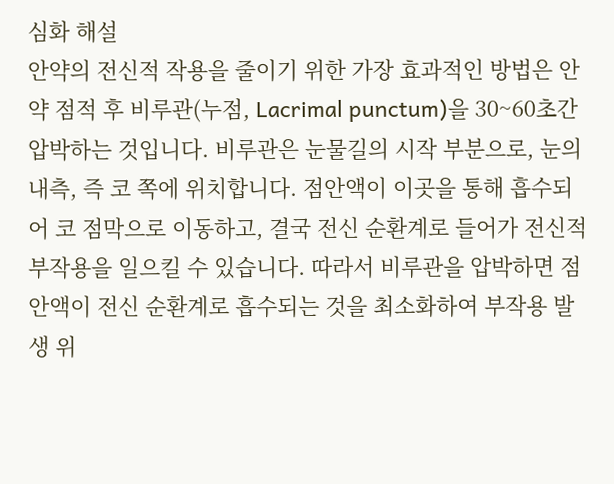심화 해설
안약의 전신적 작용을 줄이기 위한 가장 효과적인 방법은 안약 점적 후 비루관(누점, Lacrimal punctum)을 30~60초간 압박하는 것입니다. 비루관은 눈물길의 시작 부분으로, 눈의 내측, 즉 코 쪽에 위치합니다. 점안액이 이곳을 통해 흡수되어 코 점막으로 이동하고, 결국 전신 순환계로 들어가 전신적 부작용을 일으킬 수 있습니다. 따라서 비루관을 압박하면 점안액이 전신 순환계로 흡수되는 것을 최소화하여 부작용 발생 위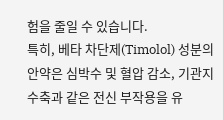험을 줄일 수 있습니다.
특히, 베타 차단제(Timolol) 성분의 안약은 심박수 및 혈압 감소, 기관지 수축과 같은 전신 부작용을 유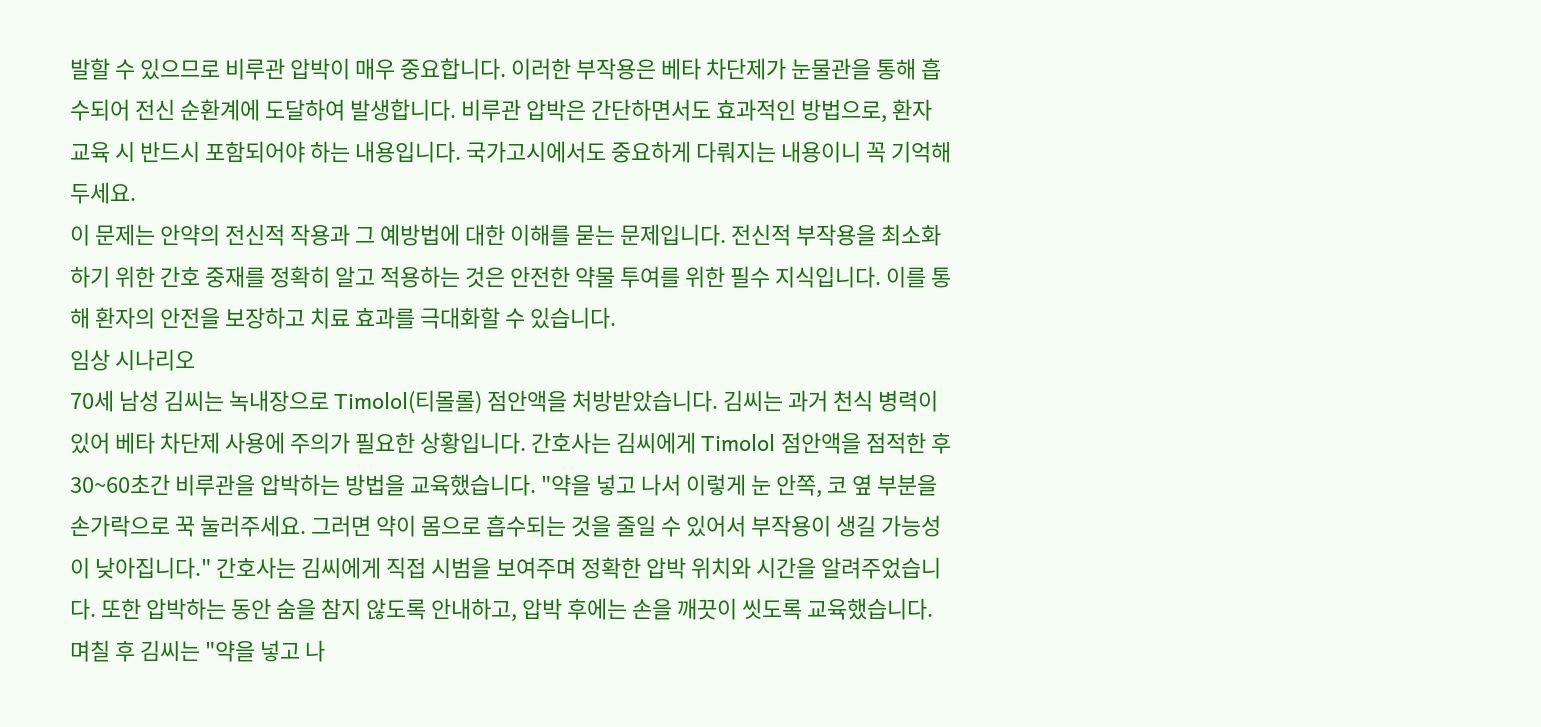발할 수 있으므로 비루관 압박이 매우 중요합니다. 이러한 부작용은 베타 차단제가 눈물관을 통해 흡수되어 전신 순환계에 도달하여 발생합니다. 비루관 압박은 간단하면서도 효과적인 방법으로, 환자 교육 시 반드시 포함되어야 하는 내용입니다. 국가고시에서도 중요하게 다뤄지는 내용이니 꼭 기억해 두세요.
이 문제는 안약의 전신적 작용과 그 예방법에 대한 이해를 묻는 문제입니다. 전신적 부작용을 최소화하기 위한 간호 중재를 정확히 알고 적용하는 것은 안전한 약물 투여를 위한 필수 지식입니다. 이를 통해 환자의 안전을 보장하고 치료 효과를 극대화할 수 있습니다.
임상 시나리오
70세 남성 김씨는 녹내장으로 Timolol(티몰롤) 점안액을 처방받았습니다. 김씨는 과거 천식 병력이 있어 베타 차단제 사용에 주의가 필요한 상황입니다. 간호사는 김씨에게 Timolol 점안액을 점적한 후 30~60초간 비루관을 압박하는 방법을 교육했습니다. "약을 넣고 나서 이렇게 눈 안쪽, 코 옆 부분을 손가락으로 꾹 눌러주세요. 그러면 약이 몸으로 흡수되는 것을 줄일 수 있어서 부작용이 생길 가능성이 낮아집니다." 간호사는 김씨에게 직접 시범을 보여주며 정확한 압박 위치와 시간을 알려주었습니다. 또한 압박하는 동안 숨을 참지 않도록 안내하고, 압박 후에는 손을 깨끗이 씻도록 교육했습니다. 며칠 후 김씨는 "약을 넣고 나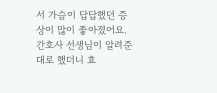서 가슴이 답답했던 증상이 많이 좋아졌어요. 간호사 선생님이 알려준 대로 했더니 효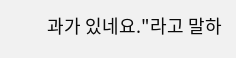과가 있네요."라고 말하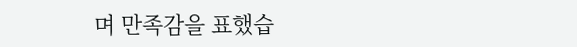며 만족감을 표했습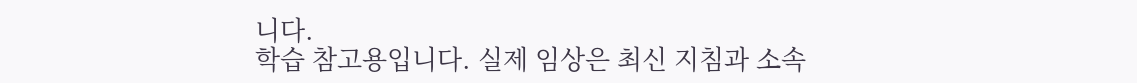니다.
학습 참고용입니다. 실제 임상은 최신 지침과 소속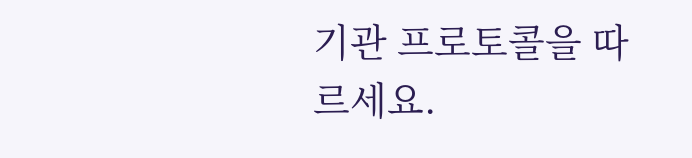기관 프로토콜을 따르세요.